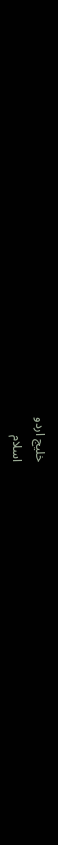خلیج اردو
اسلام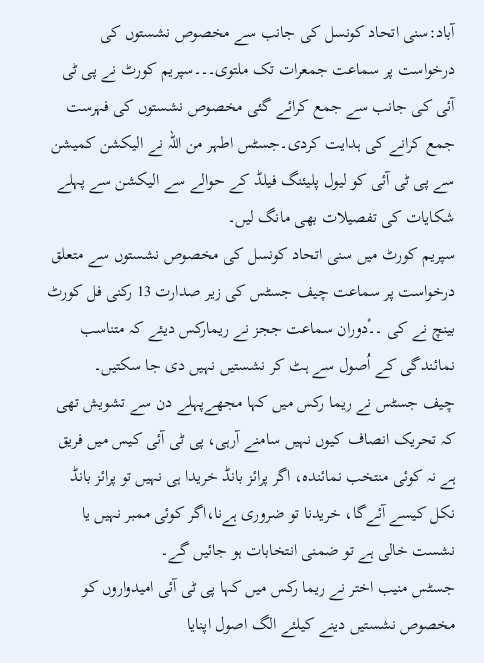آباد:سنی اتحاد کونسل کی جانب سے مخصوص نشستوں کی درخواست پر سماعت جمعرات تک ملتوی۔۔۔سپریم کورٹ نے پی ٹی آئی کی جانب سے جمع کرائے گئی مخصوص نشستوں کی فہرست جمع کرانے کی ہدایت کردی۔جسٹس اطہر من اللہ نے الیکشن کمیشن سے پی ٹی آئی کو لیول پلیئنگ فیلڈ کے حوالے سے الیکشن سے پہلے شکایات کی تفصیلات بھی مانگ لیں۔
سپریم کورٹ میں سنی اتحاد کونسل کی مخصوص نشستوں سے متعلق درخواست پر سماعت چیف جسٹس کی زیر صدارت 13 رکنی فل کورٹ بینچ نے کی ۔۔ْدوران سماعت ججز نے ریمارکس دیئے کہ متناسب نمائندگی کے اُصول سے ہٹ کر نشستیں نہیں دی جا سکتیں۔
چیف جسٹس نے ریما رکس میں کہا مجھےپہلے دن سے تشویش تھی کہ تحریک انصاف کیوں نہیں سامنے آرہی، پی ٹی آئی کیس میں فریق ہے نہ کوئی منتخب نمائندہ، اگر پرائز بانڈ خریدا ہی نہیں تو پرائز بانڈ نکل کیسے آئےگا، خریدنا تو ضروری ہےنا،اگر کوئی ممبر نہیں یا نشست خالی ہے تو ضمنی انتخابات ہو جائیں گے۔
جسٹس منیب اختر نے ریما رکس میں کہا پی ٹی آئی امیدواروں کو مخصوص نشستیں دینے کیلئے الگ اصول اپنایا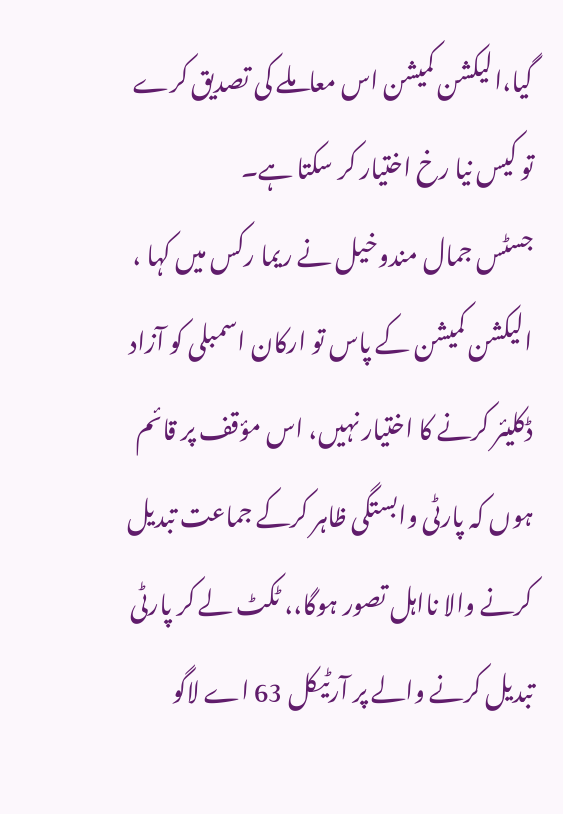گیا،الیکشن کمیشن اس معاملے کی تصدیق کرے تو کیس نیا رخ اختیار کر سکتا ہے۔
جسٹس جمال مندوخیل نے ریما رکس میں کہا ، الیکشن کمیشن کے پاس تو ارکان اسمبلی کو آزاد ڈکلیئر کرنے کا اختیار نہیں، اس مؤقف پر قائم ہوں کہ پارٹی وابستگی ظاہر کرکے جماعت تبدیل کرنے والا نااہل تصور ہوگا،، ٹکٹ لے کر پارٹی تبدیل کرنے والے پر آرٹیکل 63 اے لاگو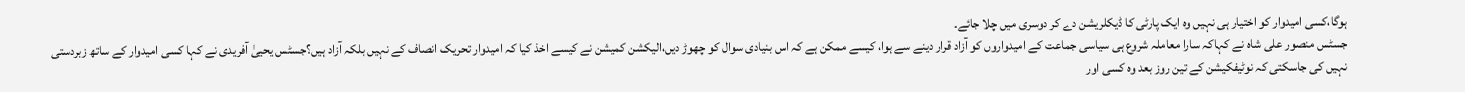ہوگا،کسی امیدوار کو اختیار ہی نہیں وہ ایک پارٹی کا ڈیکلریشن دے کر دوسری میں چلا جائے۔
جسٹس منصور علی شاہ نے کہاکہ سارا معاملہ شروع ہی سیاسی جماعت کے امیدواروں کو آزاد قرار دینے سے ہوا، کیسے ممکن ہے کہ اس بنیادی سوال کو چھوڑ دیں،الیکشن کمیشن نے کیسے اخذ کیا کہ امیدوار تحریک انصاف کے نہیں بلکہ آزاد ہیں؟جسٹس یحییٰ آفریدی نے کہا کسی امیدوار کے ساتھ زبردستی نہیں کی جاسکتی کہ نوٹیفکیشن کے تین روز بعد وہ کسی اور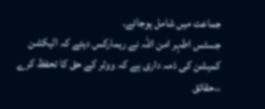جماعت میں شامل ہوجائے۔
جسٹس اطہر امن اللہ نے ریمارکس دیئے کہ الیکشن کمیشن کی ذمہ داری ہے کہ ووٹر کے حق کا تحفظ کرے ،،حقائق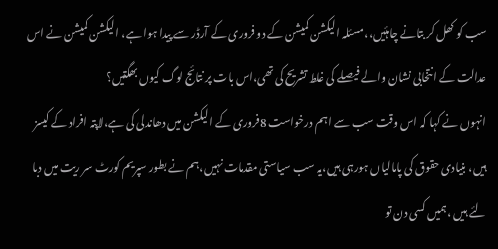سب کو کھل کر بتانے چاہئیں،،مسئلہ الیکشن کمیشن کے دو فروری کے آرڈر سے پیدا ہوا ہے، الیکشن کمیشن نے اس عدالت کے انتخابی نشان والے فیصلے کی غلط تشریح کی تھی،اس بات پر نتائج لوگ کیوں بھگتیں؟
انہوں نے کہا کہ اس وقت سب سے اہم درخواست 8فروری کے الیکشن میں دھاندلی کی ہے،لاپتہ افراد کے کیسز ہیں، بنیادی حقوق کی پامالیاں ہورہی ہیں،یہ سب سیاستی مقدمات نہیں،ہم نے بطور سپریم کورٹ سر ریت میں دبا لئے ہیں ،ہمیں کسی دن تو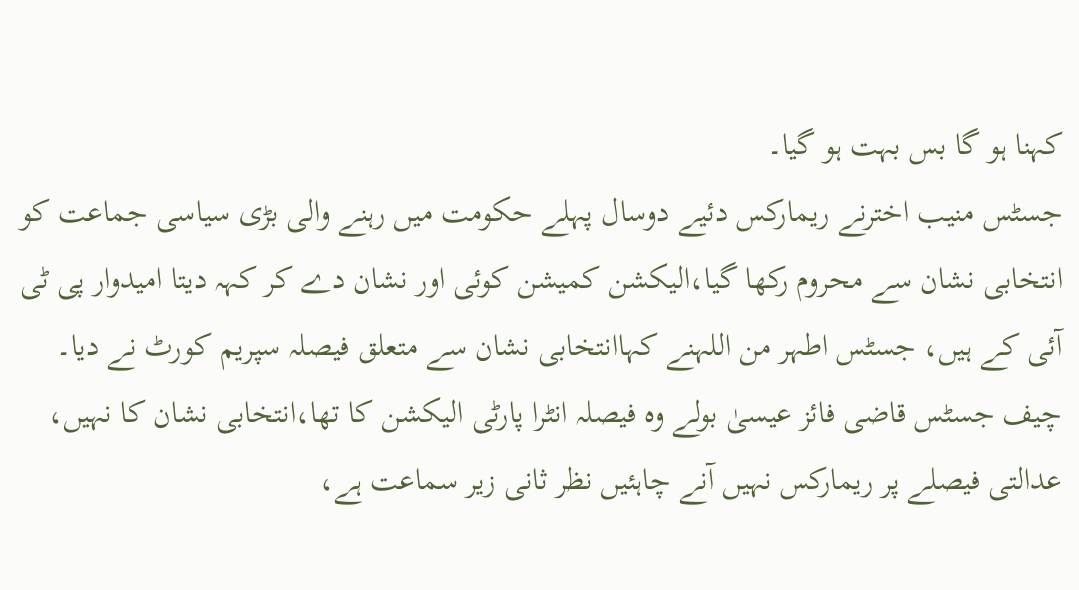کہنا ہو گا بس بہت ہو گیا۔
جسٹس منیب اخترنے ریمارکس دئیے دوسال پہلے حکومت میں رہنے والی بڑی سیاسی جماعت کو انتخابی نشان سے محروم رکھا گیا،الیکشن کمیشن کوئی اور نشان دے کر کہہ دیتا امیدوار پی ٹی آئی کے ہیں، جسٹس اطہر من اللہنے کہاانتخابی نشان سے متعلق فیصلہ سپریم کورٹ نے دیا۔
چیف جسٹس قاضی فائز عیسیٰ بولے وہ فیصلہ انٹرا پارٹی الیکشن کا تھا،انتخابی نشان کا نہیں، عدالتی فیصلے پر ریمارکس نہیں آنے چاہئیں نظر ثانی زیر سماعت ہے،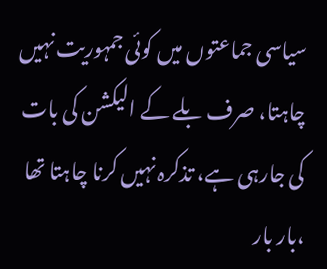سیاسی جماعتوں میں کوئی جمہوریت نہیں چاہتا، صرف بلے کے الیکشن کی بات کی جارہی ہے، تذکرہ نہیں کرنا چاہتا تھا ،بار بار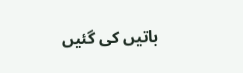باتیں کی گئیں